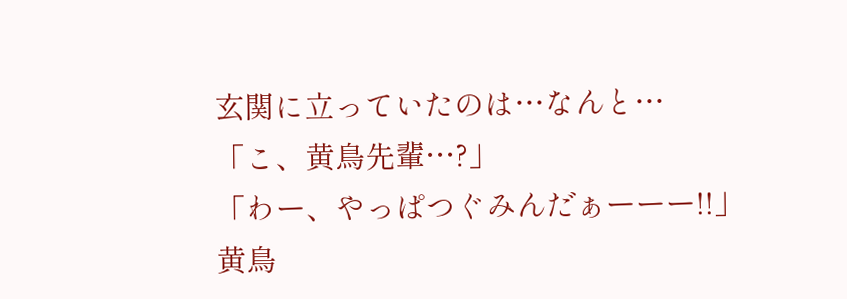玄関に立っていたのは…なんと…
「こ、黄鳥先輩…?」
「わー、やっぱつぐみんだぁーーー!!」
黄鳥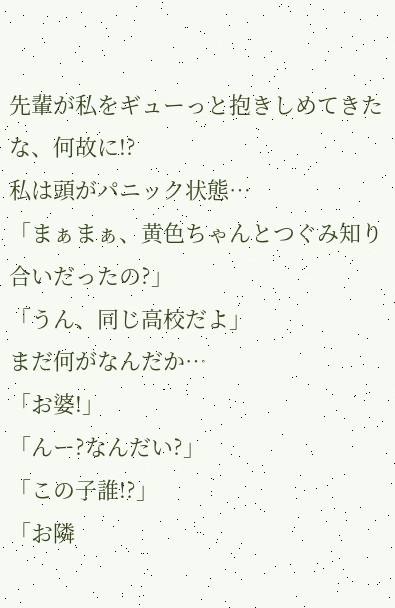先輩が私をギューっと抱きしめてきた
な、何故に!?
私は頭がパニック状態…
「まぁまぁ、黄色ちゃんとつぐみ知り合いだったの?」
「うん、同じ高校だよ」
まだ何がなんだか…
「お婆!」
「んー?なんだい?」
「この子誰!?」
「お隣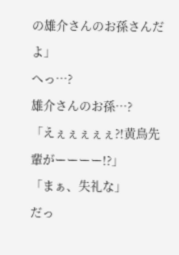の雄介さんのお孫さんだよ」
へっ…?
雄介さんのお孫…?
「えぇぇぇぇぇ?!黄鳥先輩がーーーー!?」
「まぁ、失礼な」
だっ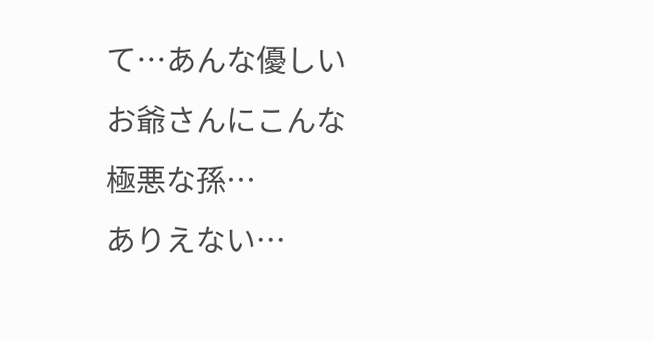て…あんな優しいお爺さんにこんな極悪な孫…
ありえない…